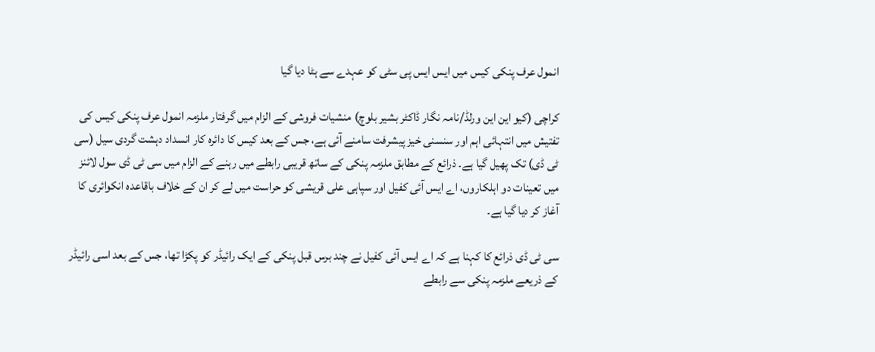انمول عرف پنکی کیس میں ایس ایس پی سٹی کو عہدے سے ہٹا دیا گیا

کراچی (کیو این این ورلڈ/نامہ نگار ڈاکٹر بشیر بلوچ) منشیات فروشی کے الزام میں گرفتار ملزمہ انمول عرف پنکی کیس کی تفتیش میں انتہائی اہم اور سنسنی خیز پیشرفت سامنے آئی ہے، جس کے بعد کیس کا دائرہ کار انسداد دہشت گردی سیل (سی ٹی ڈی) تک پھیل گیا ہے۔ ذرائع کے مطابق ملزمہ پنکی کے ساتھ قریبی رابطے میں رہنے کے الزام میں سی ٹی ڈی سول لائنز میں تعینات دو اہلکاروں، اے ایس آئی کفیل اور سپاہی علی قریشی کو حراست میں لے کر ان کے خلاف باقاعدہ انکوائری کا آغاز کر دیا گیا ہے۔

سی ٹی ڈی ذرائع کا کہنا ہے کہ اے ایس آئی کفیل نے چند برس قبل پنکی کے ایک رائیڈر کو پکڑا تھا، جس کے بعد اسی رائیڈر کے ذریعے ملزمہ پنکی سے رابطے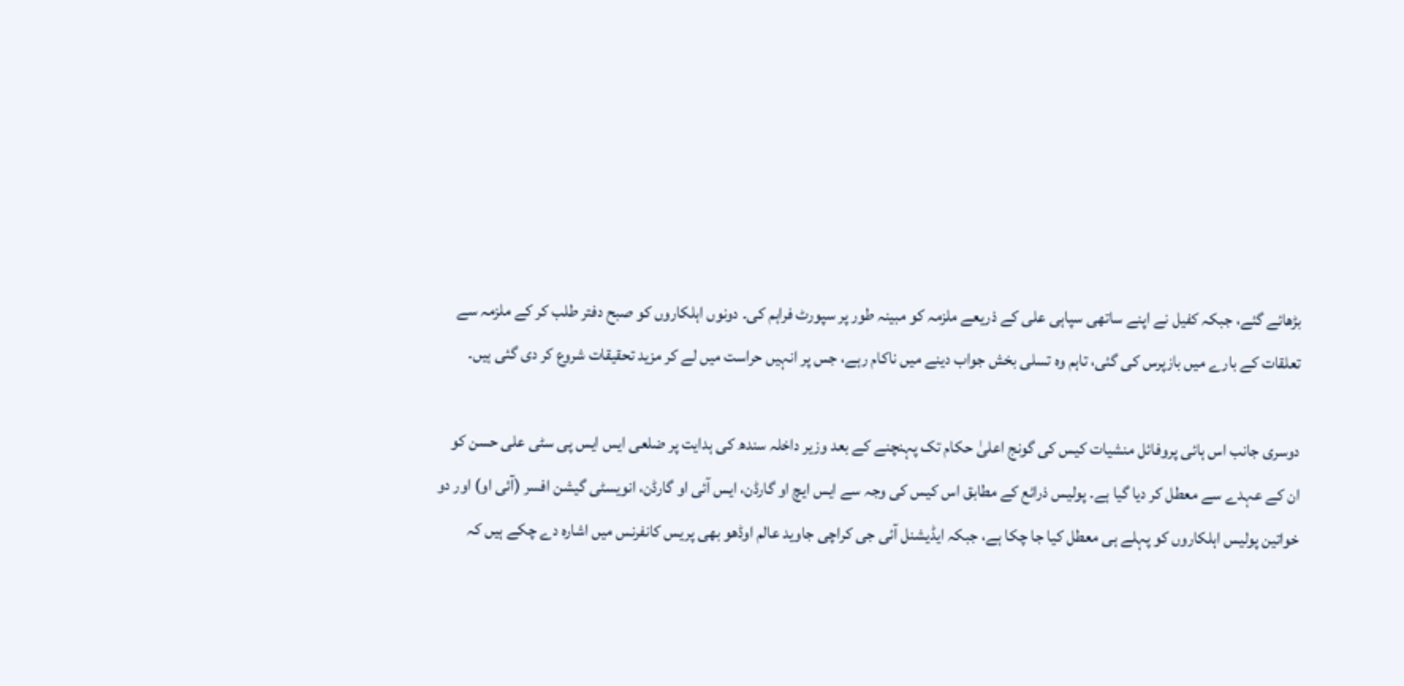بڑھائے گئے، جبکہ کفیل نے اپنے ساتھی سپاہی علی کے ذریعے ملزمہ کو مبینہ طور پر سپورٹ فراہم کی۔ دونوں اہلکاروں کو صبح دفتر طلب کر کے ملزمہ سے تعلقات کے بارے میں بازپرس کی گئی، تاہم وہ تسلی بخش جواب دینے میں ناکام رہے، جس پر انہیں حراست میں لے کر مزید تحقیقات شروع کر دی گئی ہیں۔

دوسری جانب اس ہائی پروفائل منشیات کیس کی گونج اعلیٰ حکام تک پہنچنے کے بعد وزیر داخلہ سندھ کی ہدایت پر ضلعی ایس ایس پی سٹی علی حسن کو ان کے عہدے سے معطل کر دیا گیا ہے۔ پولیس ذرائع کے مطابق اس کیس کی وجہ سے ایس ایچ او گارڈن، ایس آئی او گارڈن، انویسٹی گیشن افسر (آئی او) اور دو خواتین پولیس اہلکاروں کو پہلے ہی معطل کیا جا چکا ہے، جبکہ ایڈیشنل آئی جی کراچی جاوید عالم اوڈھو بھی پریس کانفرنس میں اشارہ دے چکے ہیں کہ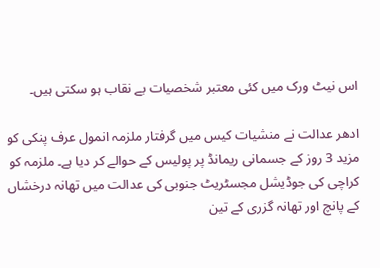اس نیٹ ورک میں کئی معتبر شخصیات بے نقاب ہو سکتی ہیں۔

ادھر عدالت نے منشیات کیس میں گرفتار ملزمہ انمول عرف پنکی کو مزید 3 روز کے جسمانی ریمانڈ پر پولیس کے حوالے کر دیا ہے۔ ملزمہ کو کراچی کی جوڈیشل مجسٹریٹ جنوبی کی عدالت میں تھانہ درخشاں کے پانچ اور تھانہ گزری کے تین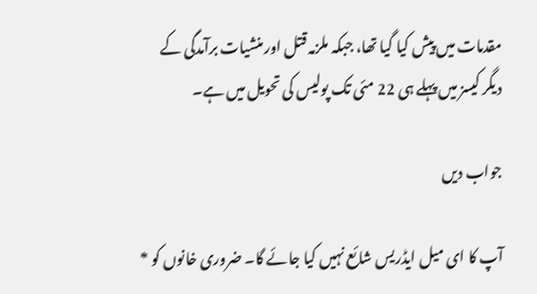مقدمات میں پیش کیا گیا تھا، جبکہ ملزمہ قتل اور منشیات برآمدگی کے دیگر کیسز میں پہلے ہی 22 مئی تک پولیس کی تحویل میں ہے۔

جواب دیں

آپ کا ای میل ایڈریس شائع نہیں کیا جائے گا۔ ضروری خانوں کو *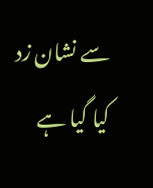سے نشان زد کیا گیا ہے